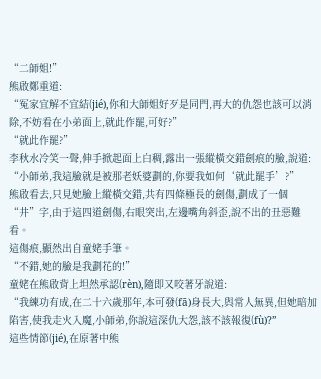“二師姐!”
熊啟鄭重道:
“冤家宜解不宜結(jié),你和大師姐好歹是同門,再大的仇怨也該可以消除,不妨看在小弟面上,就此作罷,可好?”
“就此作罷?”
李秋水冷笑一聲,伸手掀起面上白稠,露出一張縱橫交錯劍痕的臉,說道:
“小師弟,我這臉就是被那老妖婆劃的,你要我如何‘就此罷手’?”
熊啟看去,只見她臉上縱橫交錯,共有四條極長的劍傷,劃成了一個“井”字,由于這四道劍傷,右眼突出,左邊嘴角斜歪,說不出的丑惡難看。
這傷痕,顯然出自童姥手筆。
“不錯,她的臉是我劃花的!”
童姥在熊啟背上坦然承認(rèn),隨即又咬著牙說道:
“我練功有成,在二十六歲那年,本可發(fā)身長大,與常人無異,但她暗加陷害,使我走火入魔,小師弟,你說這深仇大怨,該不該報復(fù)?”
這些情節(jié),在原著中熊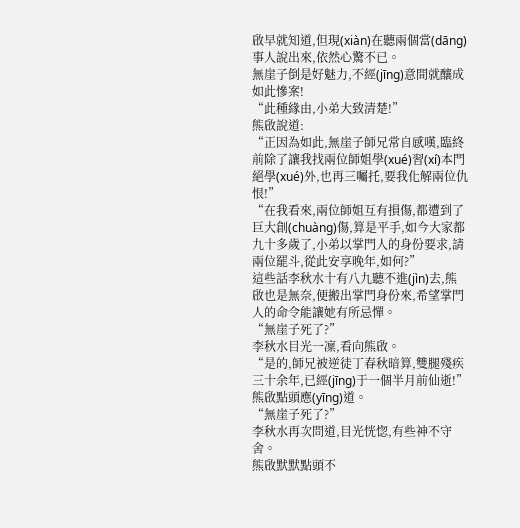啟早就知道,但現(xiàn)在聽兩個當(dāng)事人說出來,依然心驚不已。
無崖子倒是好魅力,不經(jīng)意間就釀成如此慘案!
“此種緣由,小弟大致清楚!”
熊啟說道:
“正因為如此,無崖子師兄常自感嘆,臨終前除了讓我找兩位師姐學(xué)習(xí)本門絕學(xué)外,也再三囑托,要我化解兩位仇恨!”
“在我看來,兩位師姐互有損傷,都遭到了巨大創(chuàng)傷,算是平手,如今大家都九十多歲了,小弟以掌門人的身份要求,請兩位罷斗,從此安享晚年,如何?”
這些話李秋水十有八九聽不進(jìn)去,熊啟也是無奈,便搬出掌門身份來,希望掌門人的命令能讓她有所忌憚。
“無崖子死了?”
李秋水目光一凜,看向熊啟。
“是的,師兄被逆徒丁春秋暗算,雙腿殘疾三十余年,已經(jīng)于一個半月前仙逝!”
熊啟點頭應(yīng)道。
“無崖子死了?”
李秋水再次問道,目光恍惚,有些神不守舍。
熊啟默默點頭不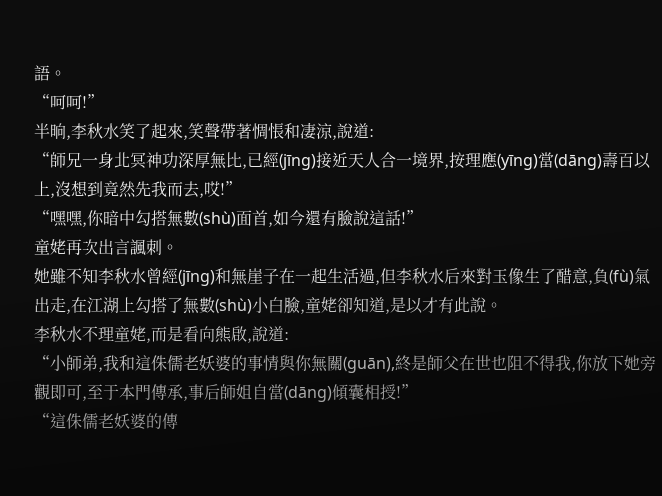語。
“呵呵!”
半晌,李秋水笑了起來,笑聲帶著惆悵和凄涼,說道:
“師兄一身北冥神功深厚無比,已經(jīng)接近天人合一境界,按理應(yīng)當(dāng)壽百以上,沒想到竟然先我而去,哎!”
“嘿嘿,你暗中勾搭無數(shù)面首,如今還有臉說這話!”
童姥再次出言諷刺。
她雖不知李秋水曾經(jīng)和無崖子在一起生活過,但李秋水后來對玉像生了醋意,負(fù)氣出走,在江湖上勾搭了無數(shù)小白臉,童姥卻知道,是以才有此說。
李秋水不理童姥,而是看向熊啟,說道:
“小師弟,我和這侏儒老妖婆的事情與你無關(guān),終是師父在世也阻不得我,你放下她旁觀即可,至于本門傳承,事后師姐自當(dāng)傾囊相授!”
“這侏儒老妖婆的傳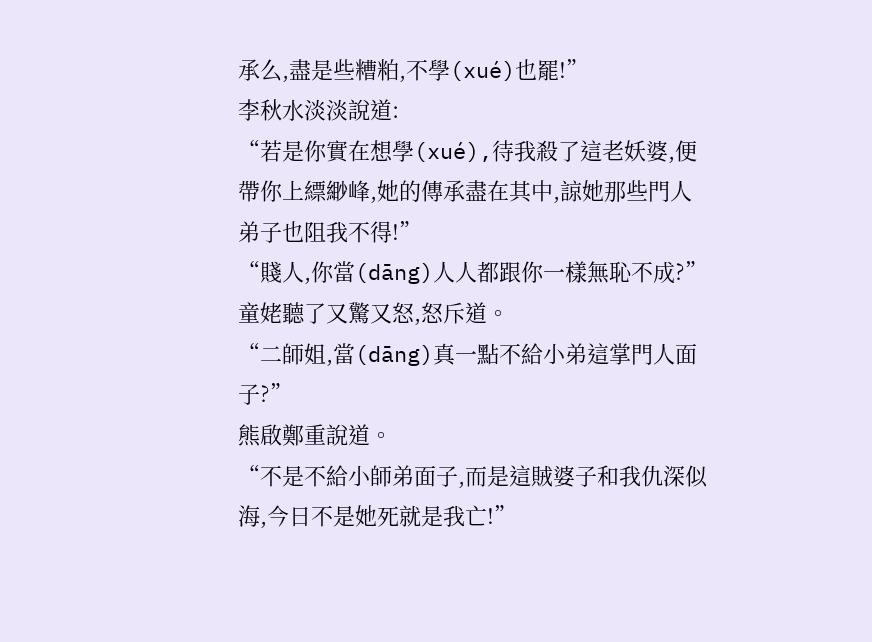承么,盡是些糟粕,不學(xué)也罷!”
李秋水淡淡說道:
“若是你實在想學(xué),待我殺了這老妖婆,便帶你上縹緲峰,她的傳承盡在其中,諒她那些門人弟子也阻我不得!”
“賤人,你當(dāng)人人都跟你一樣無恥不成?”
童姥聽了又驚又怒,怒斥道。
“二師姐,當(dāng)真一點不給小弟這掌門人面子?”
熊啟鄭重說道。
“不是不給小師弟面子,而是這賊婆子和我仇深似海,今日不是她死就是我亡!”